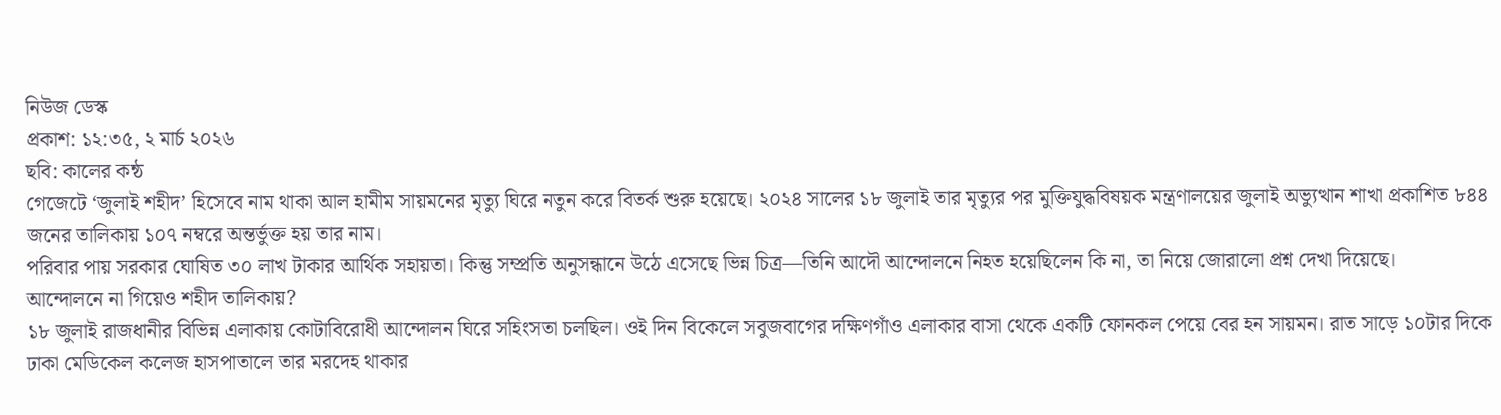নিউজ ডেস্ক
প্রকাশ: ১২:৩৫, ২ মার্চ ২০২৬
ছবি: কালের কন্ঠ
গেজেটে ‘জুলাই শহীদ’ হিসেবে নাম থাকা আল হামীম সায়মনের মৃত্যু ঘিরে নতুন করে বিতর্ক শুরু হয়েছে। ২০২৪ সালের ১৮ জুলাই তার মৃত্যুর পর মুক্তিযুদ্ধবিষয়ক মন্ত্রণালয়ের জুলাই অভ্যুত্থান শাখা প্রকাশিত ৮৪৪ জনের তালিকায় ১০৭ নম্বরে অন্তর্ভুক্ত হয় তার নাম।
পরিবার পায় সরকার ঘোষিত ৩০ লাখ টাকার আর্থিক সহায়তা। কিন্তু সম্প্রতি অনুসন্ধানে উঠে এসেছে ভিন্ন চিত্র—তিনি আদৌ আন্দোলনে নিহত হয়েছিলেন কি না, তা নিয়ে জোরালো প্রশ্ন দেখা দিয়েছে।
আন্দোলনে না গিয়েও শহীদ তালিকায়?
১৮ জুলাই রাজধানীর বিভিন্ন এলাকায় কোটাবিরোধী আন্দোলন ঘিরে সহিংসতা চলছিল। ওই দিন বিকেলে সবুজবাগের দক্ষিণগাঁও এলাকার বাসা থেকে একটি ফোনকল পেয়ে বের হন সায়মন। রাত সাড়ে ১০টার দিকে ঢাকা মেডিকেল কলেজ হাসপাতালে তার মরদেহ থাকার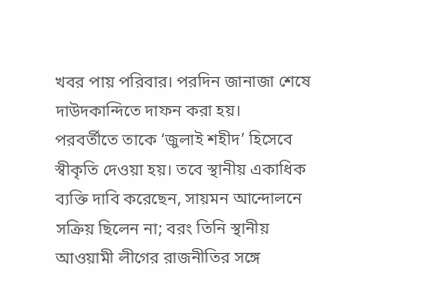খবর পায় পরিবার। পরদিন জানাজা শেষে দাউদকান্দিতে দাফন করা হয়।
পরবর্তীতে তাকে ‘জুলাই শহীদ’ হিসেবে স্বীকৃতি দেওয়া হয়। তবে স্থানীয় একাধিক ব্যক্তি দাবি করেছেন, সায়মন আন্দোলনে সক্রিয় ছিলেন না; বরং তিনি স্থানীয় আওয়ামী লীগের রাজনীতির সঙ্গে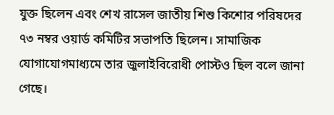যুক্ত ছিলেন এবং শেখ রাসেল জাতীয় শিশু কিশোর পরিষদের ৭৩ নম্বর ওয়ার্ড কমিটির সভাপতি ছিলেন। সামাজিক যোগাযোগমাধ্যমে তার জুলাইবিরোধী পোস্টও ছিল বলে জানা গেছে।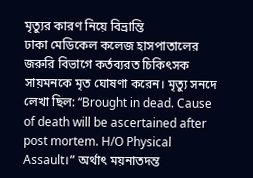মৃত্যুর কারণ নিয়ে বিভ্রান্তি
ঢাকা মেডিকেল কলেজ হাসপাতালের জরুরি বিভাগে কর্তব্যরত চিকিৎসক সায়মনকে মৃত ঘোষণা করেন। মৃত্যু সনদে লেখা ছিল: “Brought in dead. Cause of death will be ascertained after post mortem. H/O Physical Assault।” অর্থাৎ ময়নাতদন্ত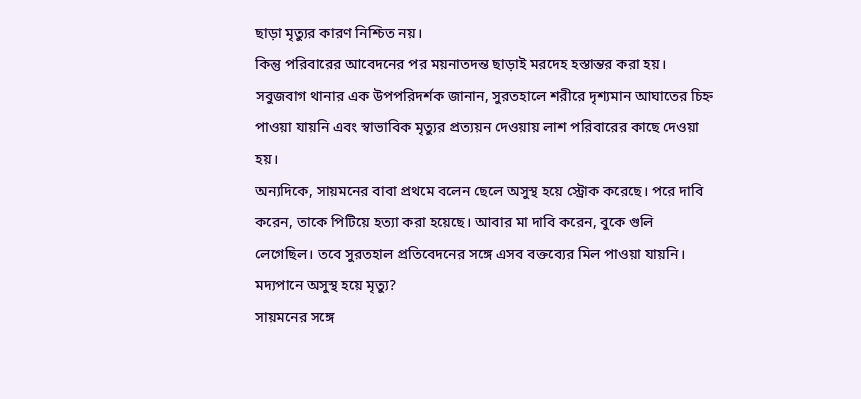ছাড়া মৃত্যুর কারণ নিশ্চিত নয়।
কিন্তু পরিবারের আবেদনের পর ময়নাতদন্ত ছাড়াই মরদেহ হস্তান্তর করা হয়। সবুজবাগ থানার এক উপপরিদর্শক জানান, সুরতহালে শরীরে দৃশ্যমান আঘাতের চিহ্ন পাওয়া যায়নি এবং স্বাভাবিক মৃত্যুর প্রত্যয়ন দেওয়ায় লাশ পরিবারের কাছে দেওয়া হয়।
অন্যদিকে, সায়মনের বাবা প্রথমে বলেন ছেলে অসুস্থ হয়ে স্ট্রোক করেছে। পরে দাবি করেন, তাকে পিটিয়ে হত্যা করা হয়েছে। আবার মা দাবি করেন, বুকে গুলি লেগেছিল। তবে সুরতহাল প্রতিবেদনের সঙ্গে এসব বক্তব্যের মিল পাওয়া যায়নি।
মদ্যপানে অসুস্থ হয়ে মৃত্যু?
সায়মনের সঙ্গে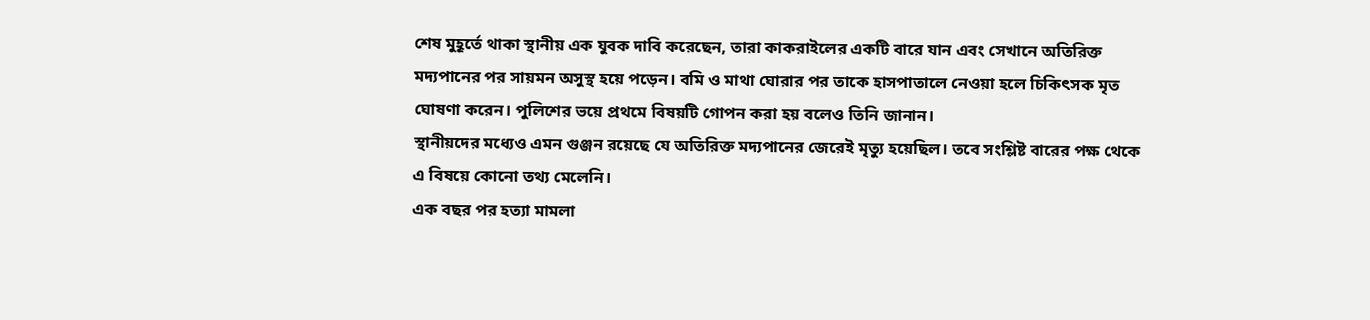শেষ মুহূর্তে থাকা স্থানীয় এক যুবক দাবি করেছেন, তারা কাকরাইলের একটি বারে যান এবং সেখানে অতিরিক্ত মদ্যপানের পর সায়মন অসুস্থ হয়ে পড়েন। বমি ও মাথা ঘোরার পর তাকে হাসপাতালে নেওয়া হলে চিকিৎসক মৃত ঘোষণা করেন। পুলিশের ভয়ে প্রথমে বিষয়টি গোপন করা হয় বলেও তিনি জানান।
স্থানীয়দের মধ্যেও এমন গুঞ্জন রয়েছে যে অতিরিক্ত মদ্যপানের জেরেই মৃত্যু হয়েছিল। তবে সংশ্লিষ্ট বারের পক্ষ থেকে এ বিষয়ে কোনো তথ্য মেলেনি।
এক বছর পর হত্যা মামলা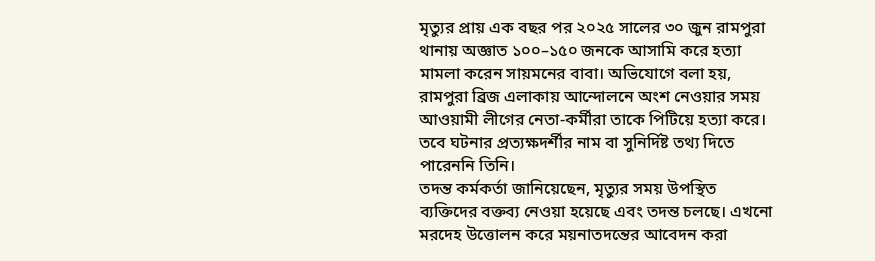মৃত্যুর প্রায় এক বছর পর ২০২৫ সালের ৩০ জুন রামপুরা থানায় অজ্ঞাত ১০০–১৫০ জনকে আসামি করে হত্যা মামলা করেন সায়মনের বাবা। অভিযোগে বলা হয়, রামপুরা ব্রিজ এলাকায় আন্দোলনে অংশ নেওয়ার সময় আওয়ামী লীগের নেতা-কর্মীরা তাকে পিটিয়ে হত্যা করে। তবে ঘটনার প্রত্যক্ষদর্শীর নাম বা সুনির্দিষ্ট তথ্য দিতে পারেননি তিনি।
তদন্ত কর্মকর্তা জানিয়েছেন, মৃত্যুর সময় উপস্থিত ব্যক্তিদের বক্তব্য নেওয়া হয়েছে এবং তদন্ত চলছে। এখনো মরদেহ উত্তোলন করে ময়নাতদন্তের আবেদন করা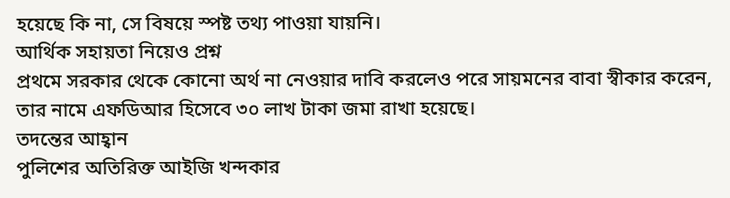হয়েছে কি না, সে বিষয়ে স্পষ্ট তথ্য পাওয়া যায়নি।
আর্থিক সহায়তা নিয়েও প্রশ্ন
প্রথমে সরকার থেকে কোনো অর্থ না নেওয়ার দাবি করলেও পরে সায়মনের বাবা স্বীকার করেন, তার নামে এফডিআর হিসেবে ৩০ লাখ টাকা জমা রাখা হয়েছে।
তদন্তের আহ্বান
পুলিশের অতিরিক্ত আইজি খন্দকার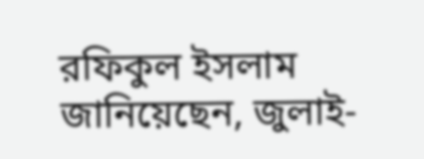রফিকুল ইসলাম জানিয়েছেন, জুলাই-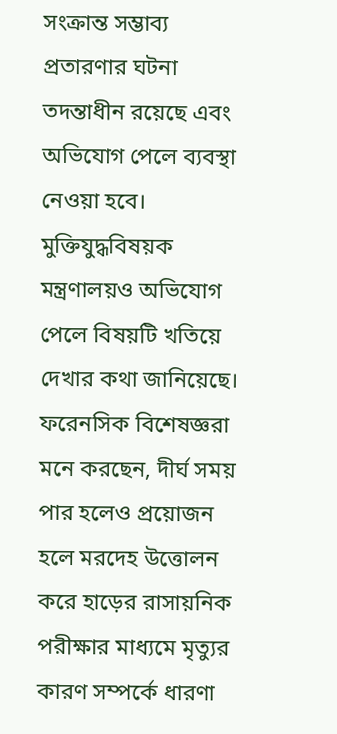সংক্রান্ত সম্ভাব্য প্রতারণার ঘটনা তদন্তাধীন রয়েছে এবং অভিযোগ পেলে ব্যবস্থা নেওয়া হবে। মুক্তিযুদ্ধবিষয়ক মন্ত্রণালয়ও অভিযোগ পেলে বিষয়টি খতিয়ে দেখার কথা জানিয়েছে।
ফরেনসিক বিশেষজ্ঞরা মনে করছেন, দীর্ঘ সময় পার হলেও প্রয়োজন হলে মরদেহ উত্তোলন করে হাড়ের রাসায়নিক পরীক্ষার মাধ্যমে মৃত্যুর কারণ সম্পর্কে ধারণা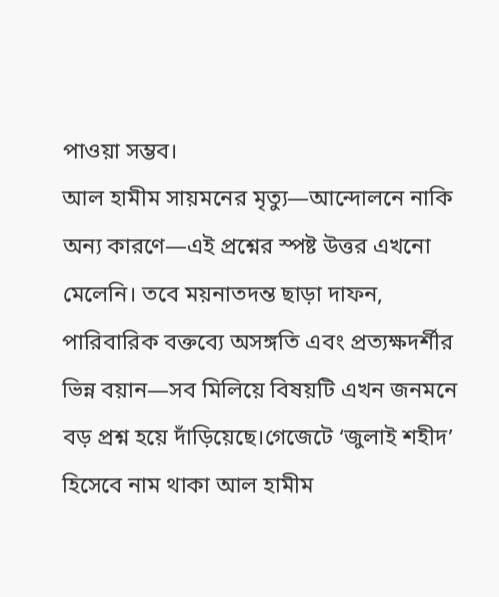পাওয়া সম্ভব।
আল হামীম সায়মনের মৃত্যু—আন্দোলনে নাকি অন্য কারণে—এই প্রশ্নের স্পষ্ট উত্তর এখনো মেলেনি। তবে ময়নাতদন্ত ছাড়া দাফন, পারিবারিক বক্তব্যে অসঙ্গতি এবং প্রত্যক্ষদর্শীর ভিন্ন বয়ান—সব মিলিয়ে বিষয়টি এখন জনমনে বড় প্রশ্ন হয়ে দাঁড়িয়েছে।গেজেটে ‘জুলাই শহীদ’ হিসেবে নাম থাকা আল হামীম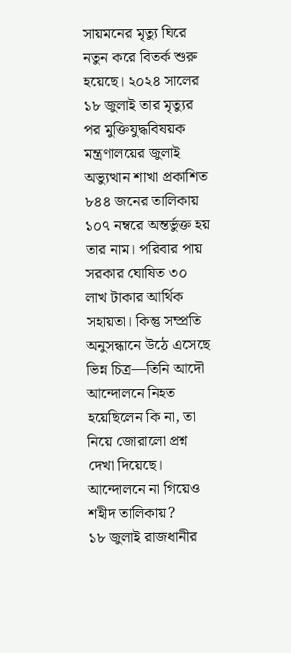সায়মনের মৃত্যু ঘিরে নতুন করে বিতর্ক শুরু হয়েছে। ২০২৪ সালের ১৮ জুলাই তার মৃত্যুর পর মুক্তিযুদ্ধবিষয়ক মন্ত্রণালয়ের জুলাই অভ্যুত্থান শাখা প্রকাশিত ৮৪৪ জনের তালিকায় ১০৭ নম্বরে অন্তর্ভুক্ত হয় তার নাম। পরিবার পায় সরকার ঘোষিত ৩০ লাখ টাকার আর্থিক সহায়তা। কিন্তু সম্প্রতি অনুসন্ধানে উঠে এসেছে ভিন্ন চিত্র—তিনি আদৌ আন্দোলনে নিহত হয়েছিলেন কি না, তা নিয়ে জোরালো প্রশ্ন দেখা দিয়েছে।
আন্দোলনে না গিয়েও শহীদ তালিকায়?
১৮ জুলাই রাজধানীর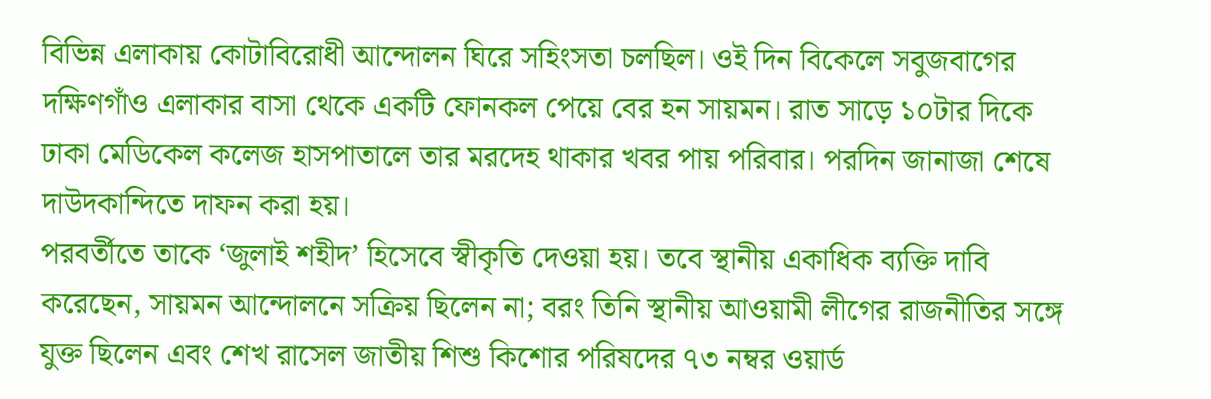বিভিন্ন এলাকায় কোটাবিরোধী আন্দোলন ঘিরে সহিংসতা চলছিল। ওই দিন বিকেলে সবুজবাগের দক্ষিণগাঁও এলাকার বাসা থেকে একটি ফোনকল পেয়ে বের হন সায়মন। রাত সাড়ে ১০টার দিকে ঢাকা মেডিকেল কলেজ হাসপাতালে তার মরদেহ থাকার খবর পায় পরিবার। পরদিন জানাজা শেষে দাউদকান্দিতে দাফন করা হয়।
পরবর্তীতে তাকে ‘জুলাই শহীদ’ হিসেবে স্বীকৃতি দেওয়া হয়। তবে স্থানীয় একাধিক ব্যক্তি দাবি করেছেন, সায়মন আন্দোলনে সক্রিয় ছিলেন না; বরং তিনি স্থানীয় আওয়ামী লীগের রাজনীতির সঙ্গে যুক্ত ছিলেন এবং শেখ রাসেল জাতীয় শিশু কিশোর পরিষদের ৭৩ নম্বর ওয়ার্ড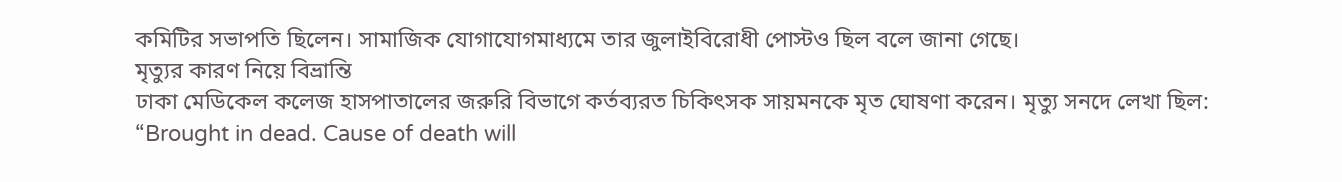কমিটির সভাপতি ছিলেন। সামাজিক যোগাযোগমাধ্যমে তার জুলাইবিরোধী পোস্টও ছিল বলে জানা গেছে।
মৃত্যুর কারণ নিয়ে বিভ্রান্তি
ঢাকা মেডিকেল কলেজ হাসপাতালের জরুরি বিভাগে কর্তব্যরত চিকিৎসক সায়মনকে মৃত ঘোষণা করেন। মৃত্যু সনদে লেখা ছিল: “Brought in dead. Cause of death will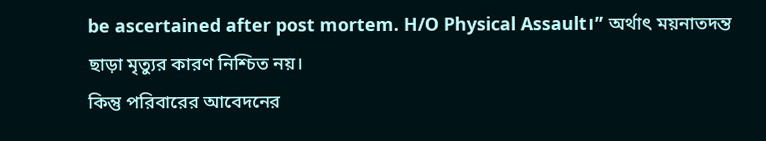be ascertained after post mortem. H/O Physical Assault।” অর্থাৎ ময়নাতদন্ত ছাড়া মৃত্যুর কারণ নিশ্চিত নয়।
কিন্তু পরিবারের আবেদনের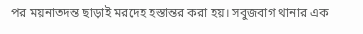পর ময়নাতদন্ত ছাড়াই মরদেহ হস্তান্তর করা হয়। সবুজবাগ থানার এক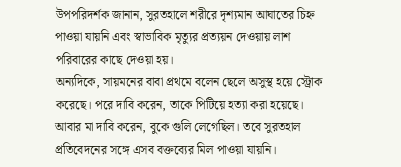উপপরিদর্শক জানান, সুরতহালে শরীরে দৃশ্যমান আঘাতের চিহ্ন পাওয়া যায়নি এবং স্বাভাবিক মৃত্যুর প্রত্যয়ন দেওয়ায় লাশ পরিবারের কাছে দেওয়া হয়।
অন্যদিকে, সায়মনের বাবা প্রথমে বলেন ছেলে অসুস্থ হয়ে স্ট্রোক করেছে। পরে দাবি করেন, তাকে পিটিয়ে হত্যা করা হয়েছে। আবার মা দাবি করেন, বুকে গুলি লেগেছিল। তবে সুরতহাল প্রতিবেদনের সঙ্গে এসব বক্তব্যের মিল পাওয়া যায়নি।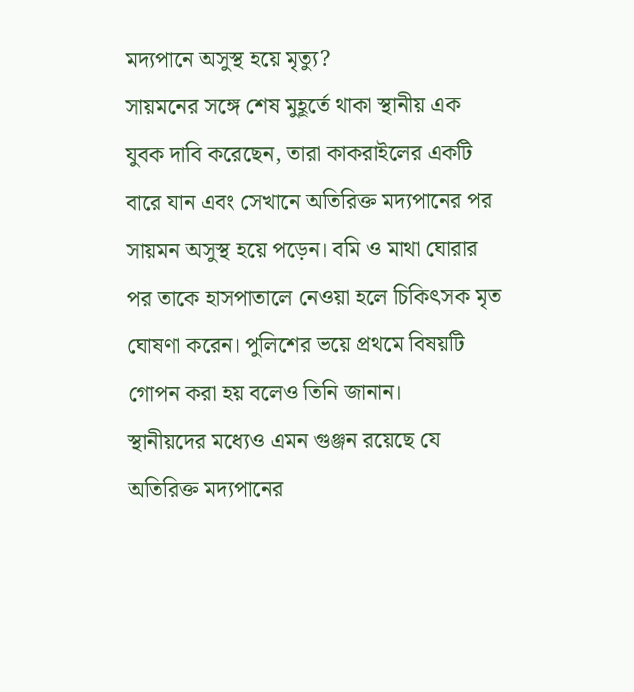মদ্যপানে অসুস্থ হয়ে মৃত্যু?
সায়মনের সঙ্গে শেষ মুহূর্তে থাকা স্থানীয় এক যুবক দাবি করেছেন, তারা কাকরাইলের একটি বারে যান এবং সেখানে অতিরিক্ত মদ্যপানের পর সায়মন অসুস্থ হয়ে পড়েন। বমি ও মাথা ঘোরার পর তাকে হাসপাতালে নেওয়া হলে চিকিৎসক মৃত ঘোষণা করেন। পুলিশের ভয়ে প্রথমে বিষয়টি গোপন করা হয় বলেও তিনি জানান।
স্থানীয়দের মধ্যেও এমন গুঞ্জন রয়েছে যে অতিরিক্ত মদ্যপানের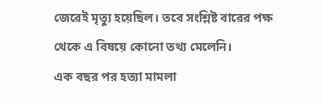জেরেই মৃত্যু হয়েছিল। তবে সংশ্লিষ্ট বারের পক্ষ থেকে এ বিষয়ে কোনো তথ্য মেলেনি।
এক বছর পর হত্যা মামলা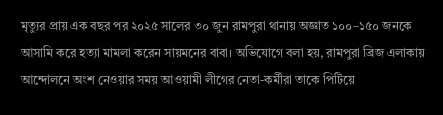মৃত্যুর প্রায় এক বছর পর ২০২৫ সালের ৩০ জুন রামপুরা থানায় অজ্ঞাত ১০০–১৫০ জনকে আসামি করে হত্যা মামলা করেন সায়মনের বাবা। অভিযোগে বলা হয়, রামপুরা ব্রিজ এলাকায় আন্দোলনে অংশ নেওয়ার সময় আওয়ামী লীগের নেতা-কর্মীরা তাকে পিটিয়ে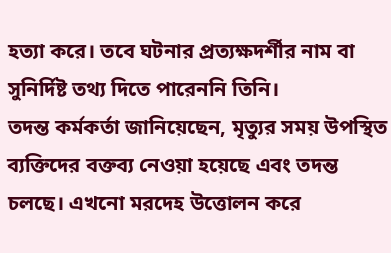হত্যা করে। তবে ঘটনার প্রত্যক্ষদর্শীর নাম বা সুনির্দিষ্ট তথ্য দিতে পারেননি তিনি।
তদন্ত কর্মকর্তা জানিয়েছেন, মৃত্যুর সময় উপস্থিত ব্যক্তিদের বক্তব্য নেওয়া হয়েছে এবং তদন্ত চলছে। এখনো মরদেহ উত্তোলন করে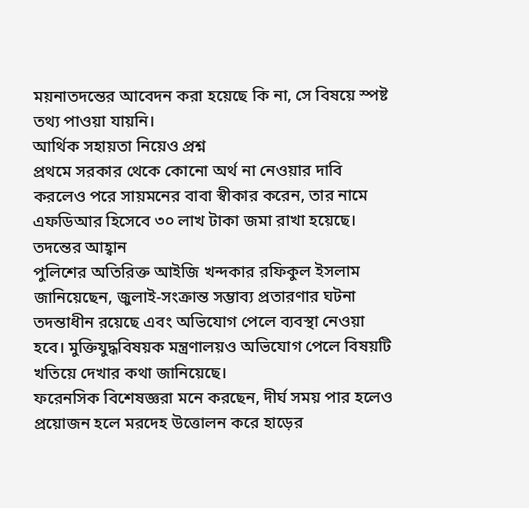ময়নাতদন্তের আবেদন করা হয়েছে কি না, সে বিষয়ে স্পষ্ট তথ্য পাওয়া যায়নি।
আর্থিক সহায়তা নিয়েও প্রশ্ন
প্রথমে সরকার থেকে কোনো অর্থ না নেওয়ার দাবি করলেও পরে সায়মনের বাবা স্বীকার করেন, তার নামে এফডিআর হিসেবে ৩০ লাখ টাকা জমা রাখা হয়েছে।
তদন্তের আহ্বান
পুলিশের অতিরিক্ত আইজি খন্দকার রফিকুল ইসলাম জানিয়েছেন, জুলাই-সংক্রান্ত সম্ভাব্য প্রতারণার ঘটনা তদন্তাধীন রয়েছে এবং অভিযোগ পেলে ব্যবস্থা নেওয়া হবে। মুক্তিযুদ্ধবিষয়ক মন্ত্রণালয়ও অভিযোগ পেলে বিষয়টি খতিয়ে দেখার কথা জানিয়েছে।
ফরেনসিক বিশেষজ্ঞরা মনে করছেন, দীর্ঘ সময় পার হলেও প্রয়োজন হলে মরদেহ উত্তোলন করে হাড়ের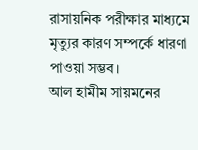রাসায়নিক পরীক্ষার মাধ্যমে মৃত্যুর কারণ সম্পর্কে ধারণা পাওয়া সম্ভব।
আল হামীম সায়মনের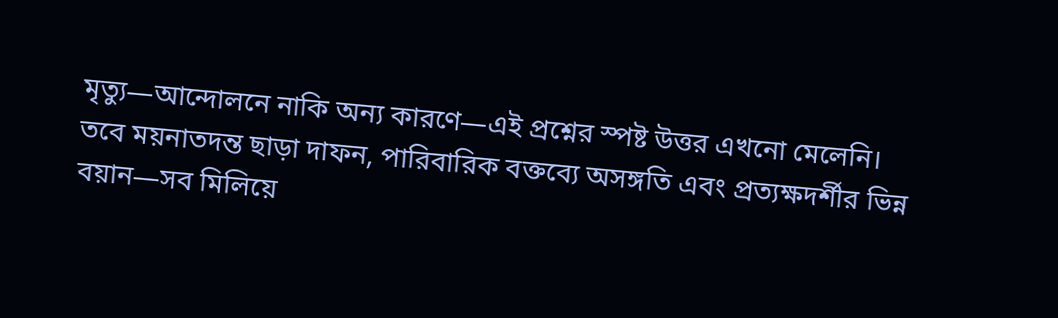মৃত্যু—আন্দোলনে নাকি অন্য কারণে—এই প্রশ্নের স্পষ্ট উত্তর এখনো মেলেনি। তবে ময়নাতদন্ত ছাড়া দাফন, পারিবারিক বক্তব্যে অসঙ্গতি এবং প্রত্যক্ষদর্শীর ভিন্ন বয়ান—সব মিলিয়ে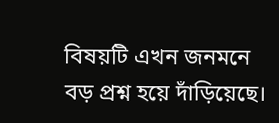বিষয়টি এখন জনমনে বড় প্রশ্ন হয়ে দাঁড়িয়েছে।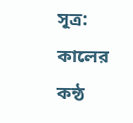সূত্র: কালের কন্ঠ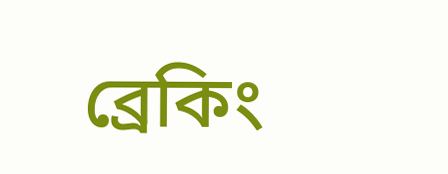ব্রেকিং